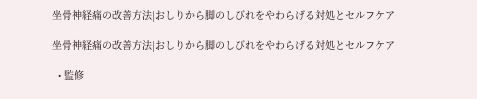坐骨神経痛の改善方法|おしりから脚のしびれをやわらげる対処とセルフケア

坐骨神経痛の改善方法|おしりから脚のしびれをやわらげる対処とセルフケア

  • 監修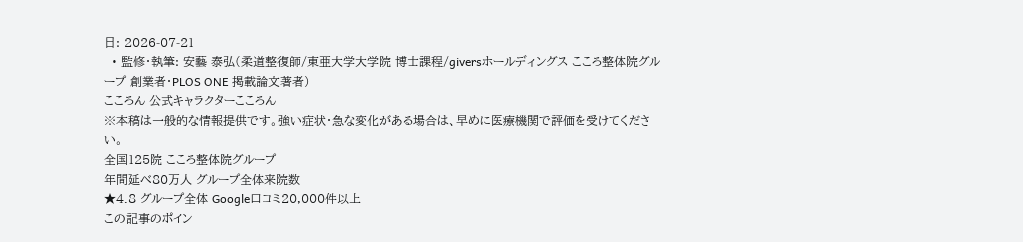日: 2026-07-21
  • 監修・執筆: 安藝 泰弘(柔道整復師/東亜大学大学院 博士課程/giversホールディングス こころ整体院グループ 創業者・PLOS ONE 掲載論文著者)
こころん 公式キャラクターこころん
※本稿は一般的な情報提供です。強い症状・急な変化がある場合は、早めに医療機関で評価を受けてください。
全国125院 こころ整体院グループ
年間延べ80万人 グループ全体来院数
★4.8 グループ全体 Google口コミ20,000件以上
この記事のポイン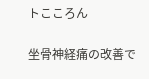トこころん

坐骨神経痛の改善で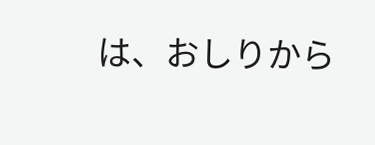は、おしりから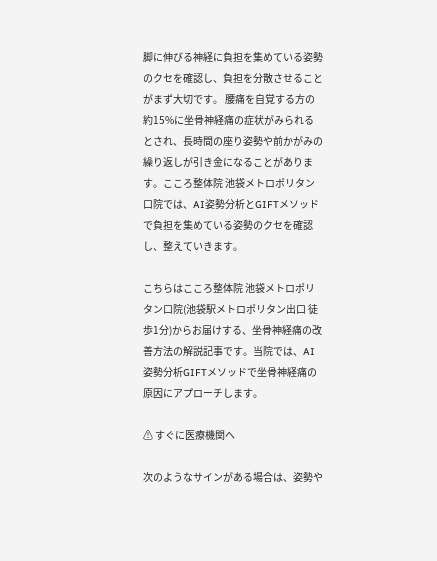脚に伸びる神経に負担を集めている姿勢のクセを確認し、負担を分散させることがまず大切です。 腰痛を自覚する方の約15%に坐骨神経痛の症状がみられるとされ、長時間の座り姿勢や前かがみの繰り返しが引き金になることがあります。こころ整体院 池袋メトロポリタン口院では、AI姿勢分析とGIFTメソッドで負担を集めている姿勢のクセを確認し、整えていきます。

こちらはこころ整体院 池袋メトロポリタン口院(池袋駅メトロポリタン出口 徒歩1分)からお届けする、坐骨神経痛の改善方法の解説記事です。当院では、AI姿勢分析GIFTメソッドで坐骨神経痛の原因にアプローチします。

⚠ すぐに医療機関へ

次のようなサインがある場合は、姿勢や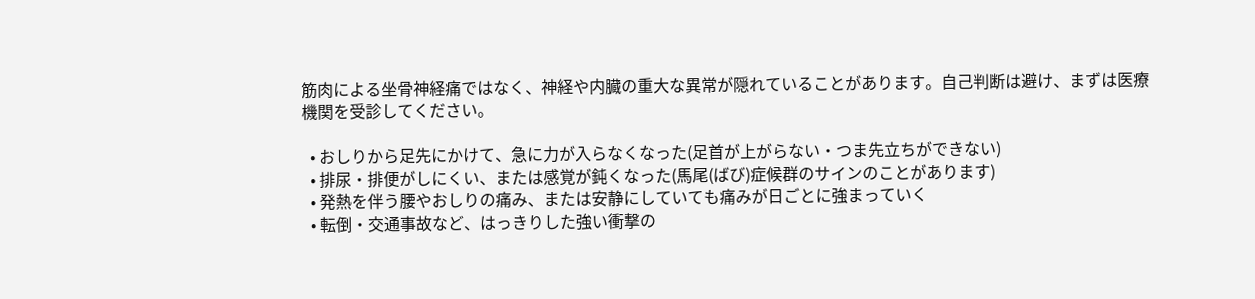筋肉による坐骨神経痛ではなく、神経や内臓の重大な異常が隠れていることがあります。自己判断は避け、まずは医療機関を受診してください。

  • おしりから足先にかけて、急に力が入らなくなった(足首が上がらない・つま先立ちができない)
  • 排尿・排便がしにくい、または感覚が鈍くなった(馬尾(ばび)症候群のサインのことがあります)
  • 発熱を伴う腰やおしりの痛み、または安静にしていても痛みが日ごとに強まっていく
  • 転倒・交通事故など、はっきりした強い衝撃の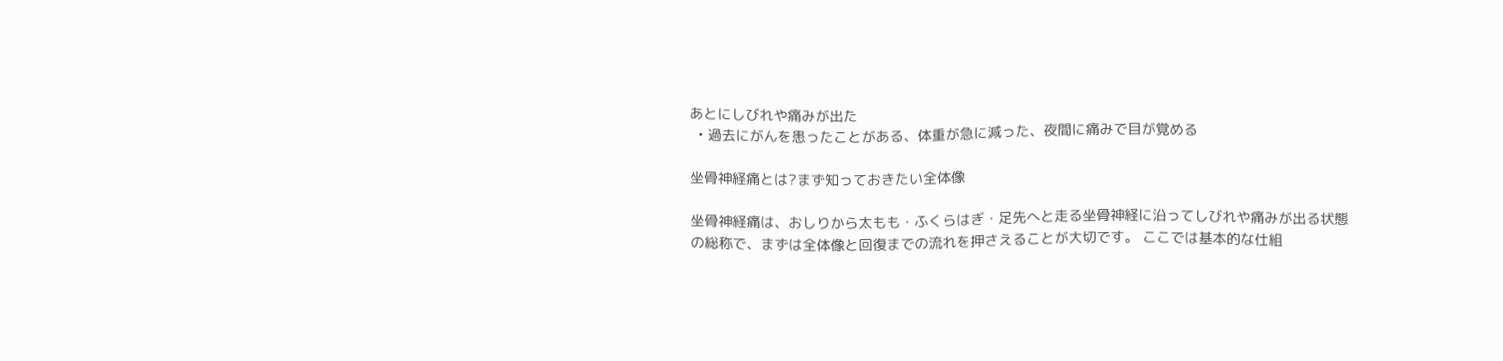あとにしびれや痛みが出た
  • 過去にがんを患ったことがある、体重が急に減った、夜間に痛みで目が覚める

坐骨神経痛とは?まず知っておきたい全体像

坐骨神経痛は、おしりから太もも・ふくらはぎ・足先へと走る坐骨神経に沿ってしびれや痛みが出る状態の総称で、まずは全体像と回復までの流れを押さえることが大切です。 ここでは基本的な仕組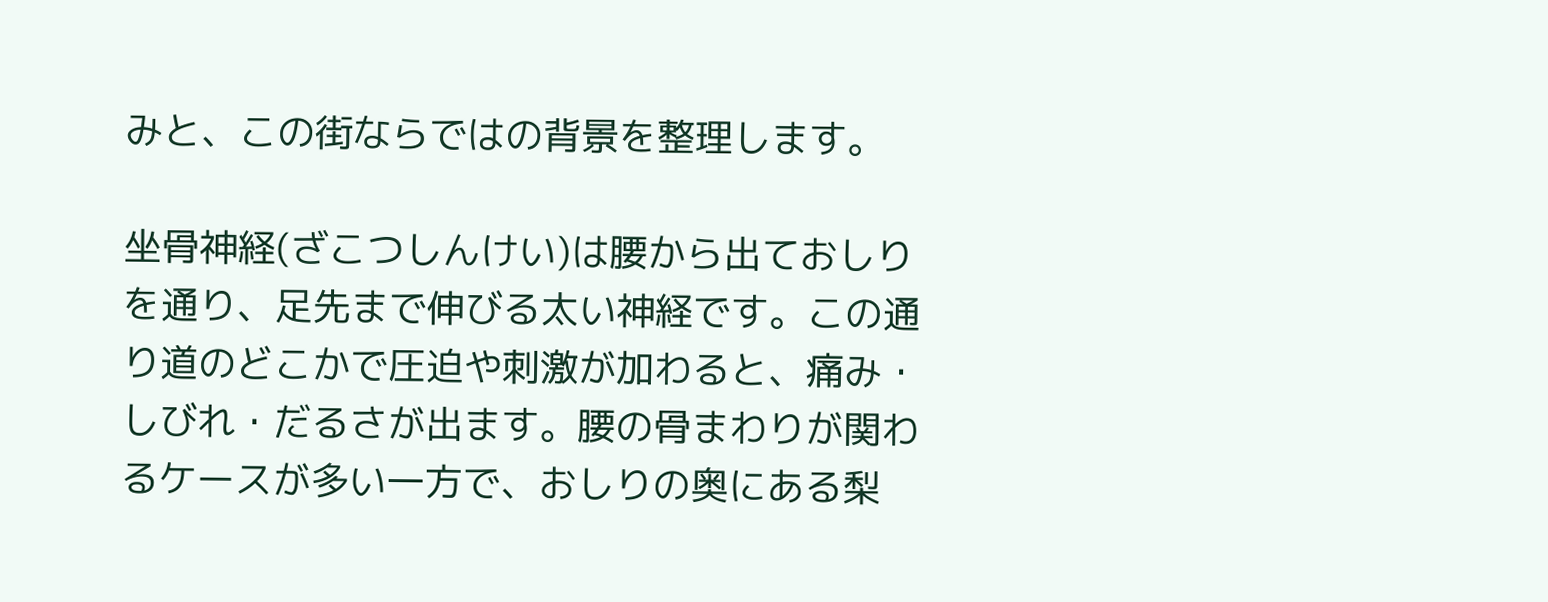みと、この街ならではの背景を整理します。

坐骨神経(ざこつしんけい)は腰から出ておしりを通り、足先まで伸びる太い神経です。この通り道のどこかで圧迫や刺激が加わると、痛み・しびれ・だるさが出ます。腰の骨まわりが関わるケースが多い一方で、おしりの奥にある梨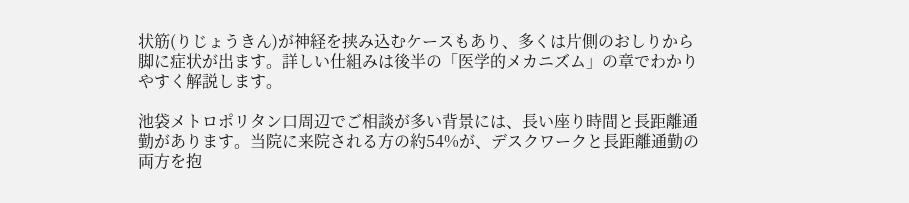状筋(りじょうきん)が神経を挟み込むケースもあり、多くは片側のおしりから脚に症状が出ます。詳しい仕組みは後半の「医学的メカニズム」の章でわかりやすく解説します。

池袋メトロポリタン口周辺でご相談が多い背景には、長い座り時間と長距離通勤があります。当院に来院される方の約54%が、デスクワークと長距離通勤の両方を抱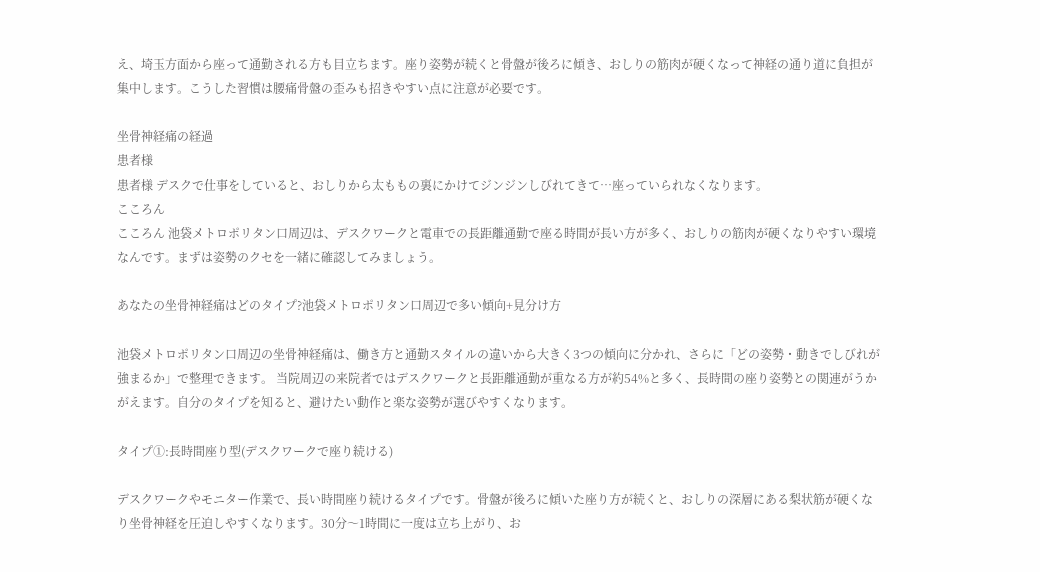え、埼玉方面から座って通勤される方も目立ちます。座り姿勢が続くと骨盤が後ろに傾き、おしりの筋肉が硬くなって神経の通り道に負担が集中します。こうした習慣は腰痛骨盤の歪みも招きやすい点に注意が必要です。

坐骨神経痛の経過
患者様
患者様 デスクで仕事をしていると、おしりから太ももの裏にかけてジンジンしびれてきて…座っていられなくなります。
こころん
こころん 池袋メトロポリタン口周辺は、デスクワークと電車での長距離通勤で座る時間が長い方が多く、おしりの筋肉が硬くなりやすい環境なんです。まずは姿勢のクセを一緒に確認してみましょう。

あなたの坐骨神経痛はどのタイプ?池袋メトロポリタン口周辺で多い傾向+見分け方

池袋メトロポリタン口周辺の坐骨神経痛は、働き方と通勤スタイルの違いから大きく3つの傾向に分かれ、さらに「どの姿勢・動きでしびれが強まるか」で整理できます。 当院周辺の来院者ではデスクワークと長距離通勤が重なる方が約54%と多く、長時間の座り姿勢との関連がうかがえます。自分のタイプを知ると、避けたい動作と楽な姿勢が選びやすくなります。

タイプ①:長時間座り型(デスクワークで座り続ける)

デスクワークやモニター作業で、長い時間座り続けるタイプです。骨盤が後ろに傾いた座り方が続くと、おしりの深層にある梨状筋が硬くなり坐骨神経を圧迫しやすくなります。30分〜1時間に一度は立ち上がり、お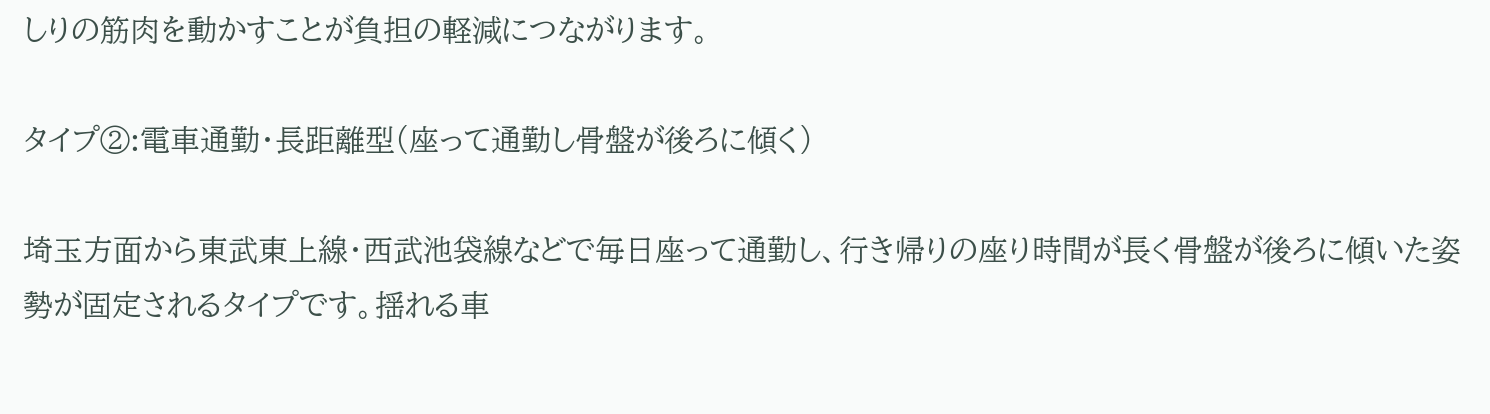しりの筋肉を動かすことが負担の軽減につながります。

タイプ②:電車通勤・長距離型(座って通勤し骨盤が後ろに傾く)

埼玉方面から東武東上線・西武池袋線などで毎日座って通勤し、行き帰りの座り時間が長く骨盤が後ろに傾いた姿勢が固定されるタイプです。揺れる車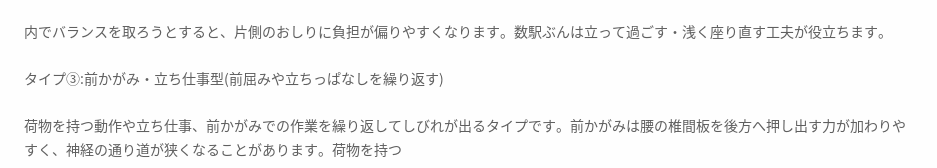内でバランスを取ろうとすると、片側のおしりに負担が偏りやすくなります。数駅ぶんは立って過ごす・浅く座り直す工夫が役立ちます。

タイプ③:前かがみ・立ち仕事型(前屈みや立ちっぱなしを繰り返す)

荷物を持つ動作や立ち仕事、前かがみでの作業を繰り返してしびれが出るタイプです。前かがみは腰の椎間板を後方へ押し出す力が加わりやすく、神経の通り道が狭くなることがあります。荷物を持つ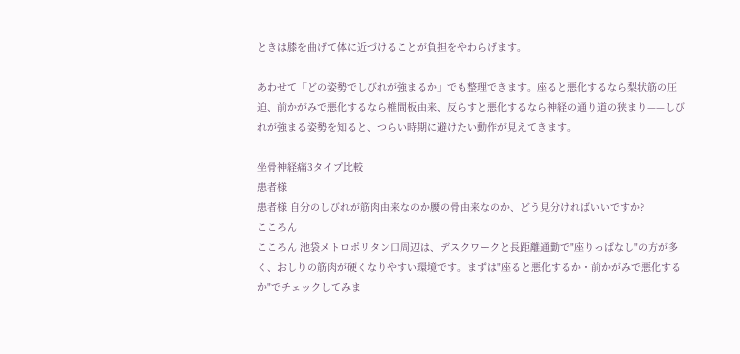ときは膝を曲げて体に近づけることが負担をやわらげます。

あわせて「どの姿勢でしびれが強まるか」でも整理できます。座ると悪化するなら梨状筋の圧迫、前かがみで悪化するなら椎間板由来、反らすと悪化するなら神経の通り道の狭まり——しびれが強まる姿勢を知ると、つらい時期に避けたい動作が見えてきます。

坐骨神経痛3タイプ比較
患者様
患者様 自分のしびれが筋肉由来なのか腰の骨由来なのか、どう見分ければいいですか?
こころん
こころん 池袋メトロポリタン口周辺は、デスクワークと長距離通勤で"座りっぱなし"の方が多く、おしりの筋肉が硬くなりやすい環境です。まずは"座ると悪化するか・前かがみで悪化するか"でチェックしてみま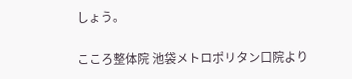しょう。

こころ整体院 池袋メトロポリタン口院より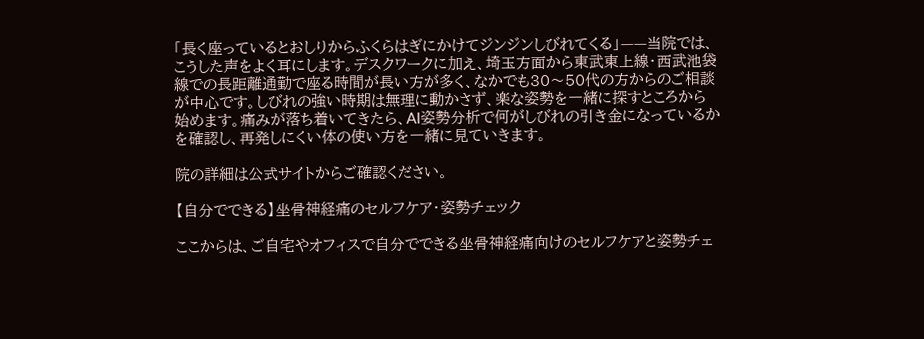「長く座っているとおしりからふくらはぎにかけてジンジンしびれてくる」——当院では、こうした声をよく耳にします。デスクワークに加え、埼玉方面から東武東上線・西武池袋線での長距離通勤で座る時間が長い方が多く、なかでも30〜50代の方からのご相談が中心です。しびれの強い時期は無理に動かさず、楽な姿勢を一緒に探すところから始めます。痛みが落ち着いてきたら、AI姿勢分析で何がしびれの引き金になっているかを確認し、再発しにくい体の使い方を一緒に見ていきます。

院の詳細は公式サイトからご確認ください。

【自分でできる】坐骨神経痛のセルフケア・姿勢チェック

ここからは、ご自宅やオフィスで自分でできる坐骨神経痛向けのセルフケアと姿勢チェ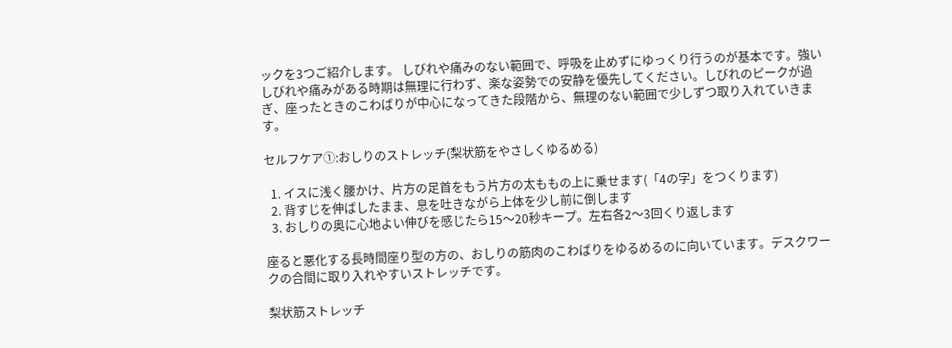ックを3つご紹介します。 しびれや痛みのない範囲で、呼吸を止めずにゆっくり行うのが基本です。強いしびれや痛みがある時期は無理に行わず、楽な姿勢での安静を優先してください。しびれのピークが過ぎ、座ったときのこわばりが中心になってきた段階から、無理のない範囲で少しずつ取り入れていきます。

セルフケア①:おしりのストレッチ(梨状筋をやさしくゆるめる)

  1. イスに浅く腰かけ、片方の足首をもう片方の太ももの上に乗せます(「4の字」をつくります)
  2. 背すじを伸ばしたまま、息を吐きながら上体を少し前に倒します
  3. おしりの奥に心地よい伸びを感じたら15〜20秒キープ。左右各2〜3回くり返します

座ると悪化する長時間座り型の方の、おしりの筋肉のこわばりをゆるめるのに向いています。デスクワークの合間に取り入れやすいストレッチです。

梨状筋ストレッチ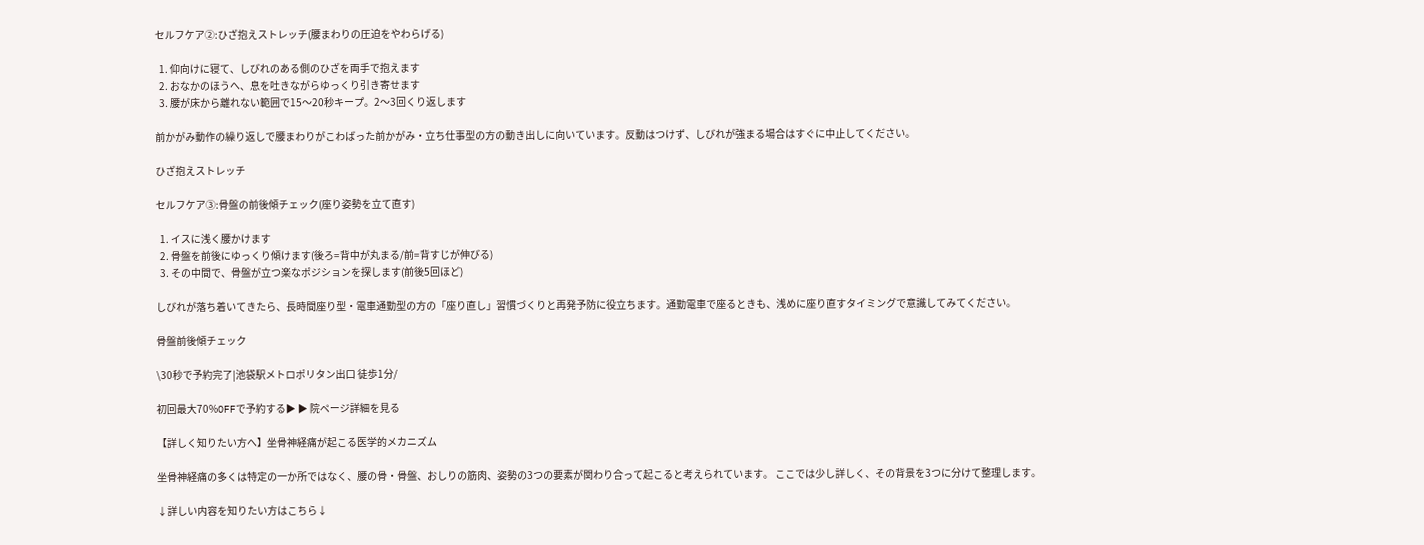セルフケア②:ひざ抱えストレッチ(腰まわりの圧迫をやわらげる)

  1. 仰向けに寝て、しびれのある側のひざを両手で抱えます
  2. おなかのほうへ、息を吐きながらゆっくり引き寄せます
  3. 腰が床から離れない範囲で15〜20秒キープ。2〜3回くり返します

前かがみ動作の繰り返しで腰まわりがこわばった前かがみ・立ち仕事型の方の動き出しに向いています。反動はつけず、しびれが強まる場合はすぐに中止してください。

ひざ抱えストレッチ

セルフケア③:骨盤の前後傾チェック(座り姿勢を立て直す)

  1. イスに浅く腰かけます
  2. 骨盤を前後にゆっくり傾けます(後ろ=背中が丸まる/前=背すじが伸びる)
  3. その中間で、骨盤が立つ楽なポジションを探します(前後5回ほど)

しびれが落ち着いてきたら、長時間座り型・電車通勤型の方の「座り直し」習慣づくりと再発予防に役立ちます。通勤電車で座るときも、浅めに座り直すタイミングで意識してみてください。

骨盤前後傾チェック

\30秒で予約完了|池袋駅メトロポリタン出口 徒歩1分/

初回最大70%OFFで予約する▶ ▶ 院ページ詳細を見る

【詳しく知りたい方へ】坐骨神経痛が起こる医学的メカニズム

坐骨神経痛の多くは特定の一か所ではなく、腰の骨・骨盤、おしりの筋肉、姿勢の3つの要素が関わり合って起こると考えられています。 ここでは少し詳しく、その背景を3つに分けて整理します。

↓詳しい内容を知りたい方はこちら↓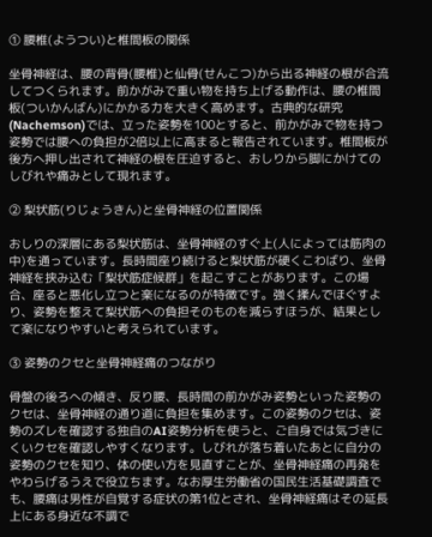① 腰椎(ようつい)と椎間板の関係

坐骨神経は、腰の背骨(腰椎)と仙骨(せんこつ)から出る神経の根が合流してつくられます。前かがみで重い物を持ち上げる動作は、腰の椎間板(ついかんばん)にかかる力を大きく高めます。古典的な研究(Nachemson)では、立った姿勢を100とすると、前かがみで物を持つ姿勢では腰への負担が2倍以上に高まると報告されています。椎間板が後方へ押し出されて神経の根を圧迫すると、おしりから脚にかけてのしびれや痛みとして現れます。

② 梨状筋(りじょうきん)と坐骨神経の位置関係

おしりの深層にある梨状筋は、坐骨神経のすぐ上(人によっては筋肉の中)を通っています。長時間座り続けると梨状筋が硬くこわばり、坐骨神経を挟み込む「梨状筋症候群」を起こすことがあります。この場合、座ると悪化し立つと楽になるのが特徴です。強く揉んでほぐすより、姿勢を整えて梨状筋への負担そのものを減らすほうが、結果として楽になりやすいと考えられています。

③ 姿勢のクセと坐骨神経痛のつながり

骨盤の後ろへの傾き、反り腰、長時間の前かがみ姿勢といった姿勢のクセは、坐骨神経の通り道に負担を集めます。この姿勢のクセは、姿勢のズレを確認する独自のAI姿勢分析を使うと、ご自身では気づきにくいクセを確認しやすくなります。しびれが落ち着いたあとに自分の姿勢のクセを知り、体の使い方を見直すことが、坐骨神経痛の再発をやわらげるうえで役立ちます。なお厚生労働省の国民生活基礎調査でも、腰痛は男性が自覚する症状の第1位とされ、坐骨神経痛はその延長上にある身近な不調で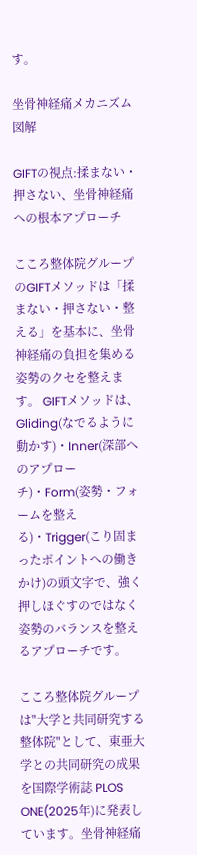す。

坐骨神経痛メカニズム図解

GIFTの視点:揉まない・押さない、坐骨神経痛への根本アプローチ

こころ整体院グループのGIFTメソッドは「揉まない・押さない・整える」を基本に、坐骨神経痛の負担を集める姿勢のクセを整えます。 GIFTメソッドは、Gliding(なでるように動かす)・Inner(深部へのアプローチ)・Form(姿勢・フォームを整える)・Trigger(こり固まったポイントへの働きかけ)の頭文字で、強く押しほぐすのではなく姿勢のバランスを整えるアプローチです。

こころ整体院グループは"大学と共同研究する整体院"として、東亜大学との共同研究の成果を国際学術誌 PLOS ONE(2025年)に発表しています。坐骨神経痛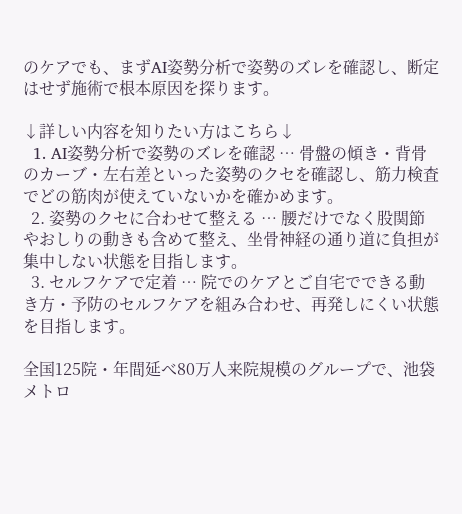のケアでも、まずAI姿勢分析で姿勢のズレを確認し、断定はせず施術で根本原因を探ります。

↓詳しい内容を知りたい方はこちら↓
  1. AI姿勢分析で姿勢のズレを確認 … 骨盤の傾き・背骨のカーブ・左右差といった姿勢のクセを確認し、筋力検査でどの筋肉が使えていないかを確かめます。
  2. 姿勢のクセに合わせて整える … 腰だけでなく股関節やおしりの動きも含めて整え、坐骨神経の通り道に負担が集中しない状態を目指します。
  3. セルフケアで定着 … 院でのケアとご自宅でできる動き方・予防のセルフケアを組み合わせ、再発しにくい状態を目指します。

全国125院・年間延べ80万人来院規模のグループで、池袋メトロ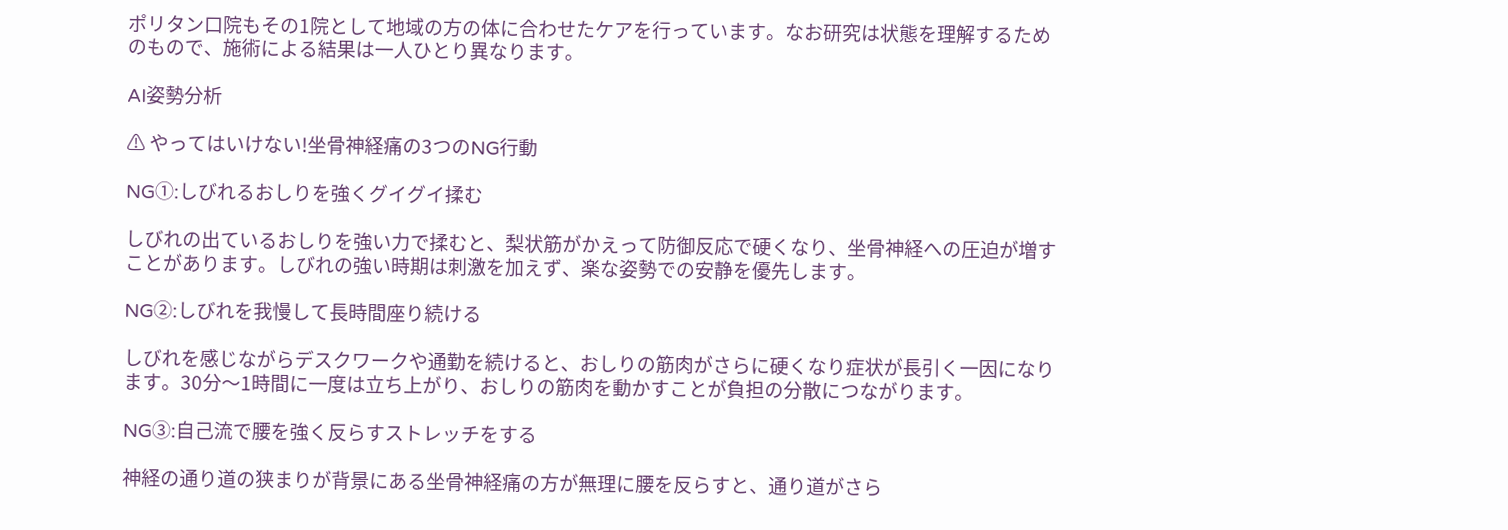ポリタン口院もその1院として地域の方の体に合わせたケアを行っています。なお研究は状態を理解するためのもので、施術による結果は一人ひとり異なります。

AI姿勢分析

⚠ やってはいけない!坐骨神経痛の3つのNG行動

NG①:しびれるおしりを強くグイグイ揉む

しびれの出ているおしりを強い力で揉むと、梨状筋がかえって防御反応で硬くなり、坐骨神経への圧迫が増すことがあります。しびれの強い時期は刺激を加えず、楽な姿勢での安静を優先します。

NG②:しびれを我慢して長時間座り続ける

しびれを感じながらデスクワークや通勤を続けると、おしりの筋肉がさらに硬くなり症状が長引く一因になります。30分〜1時間に一度は立ち上がり、おしりの筋肉を動かすことが負担の分散につながります。

NG③:自己流で腰を強く反らすストレッチをする

神経の通り道の狭まりが背景にある坐骨神経痛の方が無理に腰を反らすと、通り道がさら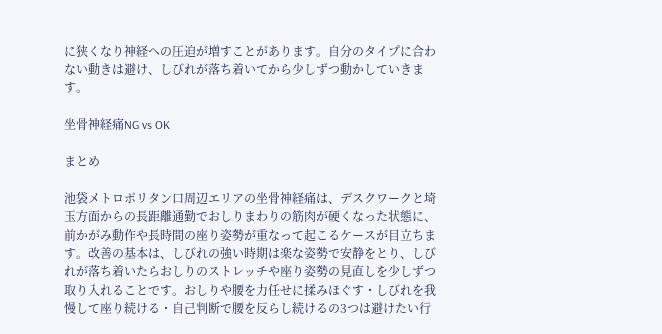に狭くなり神経への圧迫が増すことがあります。自分のタイプに合わない動きは避け、しびれが落ち着いてから少しずつ動かしていきます。

坐骨神経痛NG vs OK

まとめ

池袋メトロポリタン口周辺エリアの坐骨神経痛は、デスクワークと埼玉方面からの長距離通勤でおしりまわりの筋肉が硬くなった状態に、前かがみ動作や長時間の座り姿勢が重なって起こるケースが目立ちます。改善の基本は、しびれの強い時期は楽な姿勢で安静をとり、しびれが落ち着いたらおしりのストレッチや座り姿勢の見直しを少しずつ取り入れることです。おしりや腰を力任せに揉みほぐす・しびれを我慢して座り続ける・自己判断で腰を反らし続けるの3つは避けたい行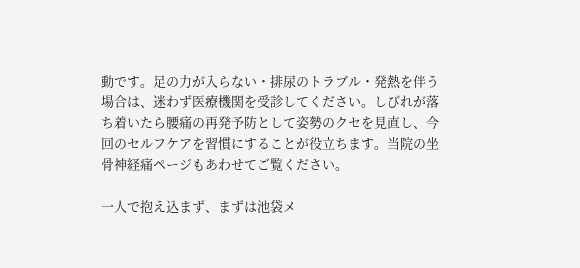動です。足の力が入らない・排尿のトラブル・発熱を伴う場合は、迷わず医療機関を受診してください。しびれが落ち着いたら腰痛の再発予防として姿勢のクセを見直し、今回のセルフケアを習慣にすることが役立ちます。当院の坐骨神経痛ページもあわせてご覧ください。

一人で抱え込まず、まずは池袋メ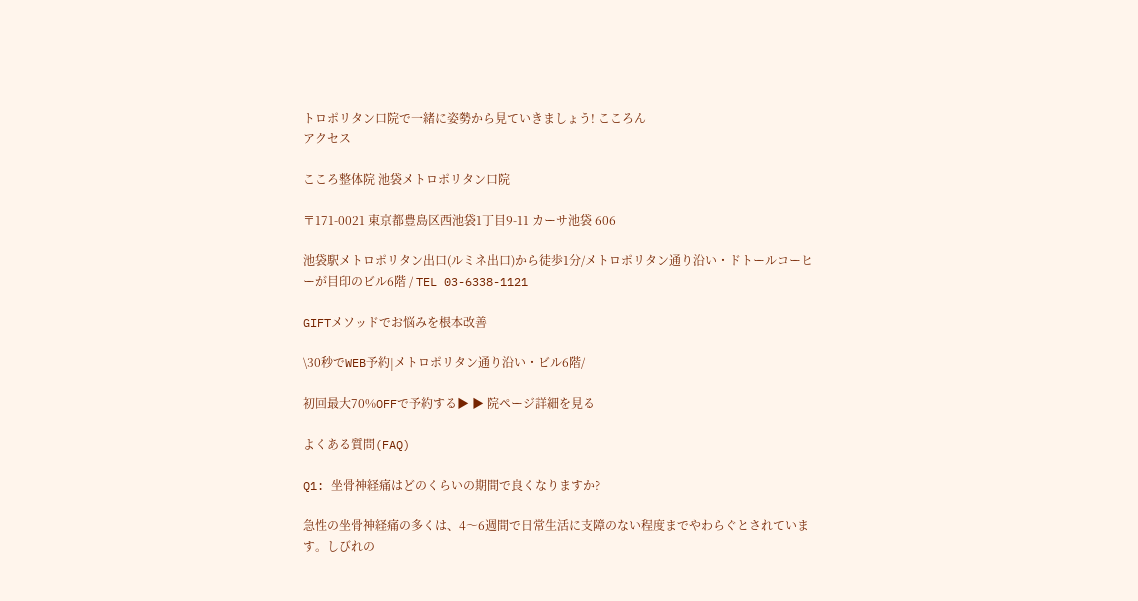トロポリタン口院で一緒に姿勢から見ていきましょう! こころん
アクセス

こころ整体院 池袋メトロポリタン口院

〒171-0021 東京都豊島区西池袋1丁目9-11 カーサ池袋 606

池袋駅メトロポリタン出口(ルミネ出口)から徒歩1分/メトロポリタン通り沿い・ドトールコーヒーが目印のビル6階 / TEL 03-6338-1121

GIFTメソッドでお悩みを根本改善

\30秒でWEB予約|メトロポリタン通り沿い・ビル6階/

初回最大70%OFFで予約する▶ ▶ 院ページ詳細を見る

よくある質問(FAQ)

Q1: 坐骨神経痛はどのくらいの期間で良くなりますか?

急性の坐骨神経痛の多くは、4〜6週間で日常生活に支障のない程度までやわらぐとされています。しびれの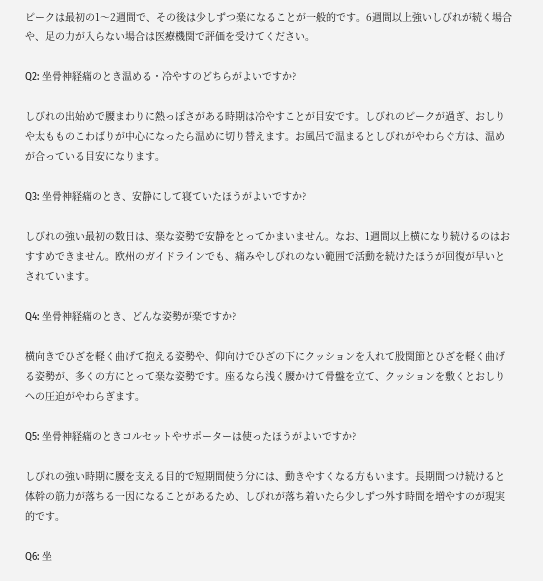ピークは最初の1〜2週間で、その後は少しずつ楽になることが一般的です。6週間以上強いしびれが続く場合や、足の力が入らない場合は医療機関で評価を受けてください。

Q2: 坐骨神経痛のとき温める・冷やすのどちらがよいですか?

しびれの出始めで腰まわりに熱っぽさがある時期は冷やすことが目安です。しびれのピークが過ぎ、おしりや太もものこわばりが中心になったら温めに切り替えます。お風呂で温まるとしびれがやわらぐ方は、温めが合っている目安になります。

Q3: 坐骨神経痛のとき、安静にして寝ていたほうがよいですか?

しびれの強い最初の数日は、楽な姿勢で安静をとってかまいません。なお、1週間以上横になり続けるのはおすすめできません。欧州のガイドラインでも、痛みやしびれのない範囲で活動を続けたほうが回復が早いとされています。

Q4: 坐骨神経痛のとき、どんな姿勢が楽ですか?

横向きでひざを軽く曲げて抱える姿勢や、仰向けでひざの下にクッションを入れて股関節とひざを軽く曲げる姿勢が、多くの方にとって楽な姿勢です。座るなら浅く腰かけて骨盤を立て、クッションを敷くとおしりへの圧迫がやわらぎます。

Q5: 坐骨神経痛のときコルセットやサポーターは使ったほうがよいですか?

しびれの強い時期に腰を支える目的で短期間使う分には、動きやすくなる方もいます。長期間つけ続けると体幹の筋力が落ちる一因になることがあるため、しびれが落ち着いたら少しずつ外す時間を増やすのが現実的です。

Q6: 坐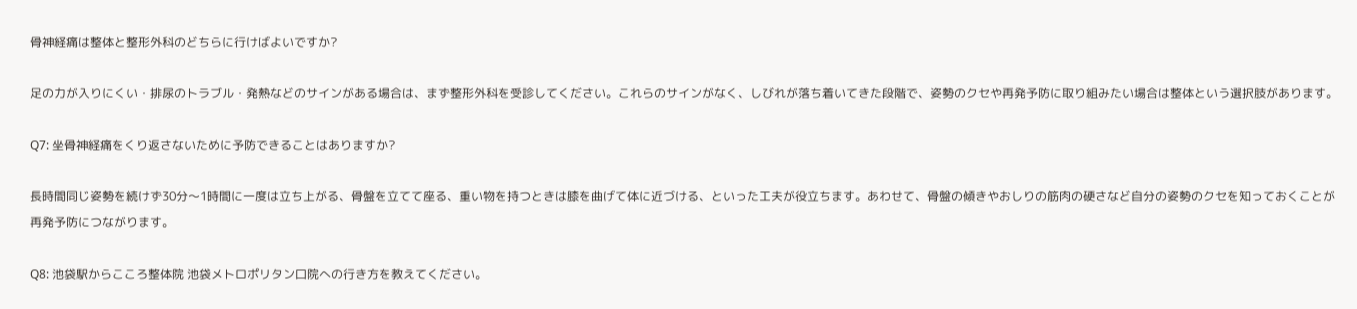骨神経痛は整体と整形外科のどちらに行けばよいですか?

足の力が入りにくい・排尿のトラブル・発熱などのサインがある場合は、まず整形外科を受診してください。これらのサインがなく、しびれが落ち着いてきた段階で、姿勢のクセや再発予防に取り組みたい場合は整体という選択肢があります。

Q7: 坐骨神経痛をくり返さないために予防できることはありますか?

長時間同じ姿勢を続けず30分〜1時間に一度は立ち上がる、骨盤を立てて座る、重い物を持つときは膝を曲げて体に近づける、といった工夫が役立ちます。あわせて、骨盤の傾きやおしりの筋肉の硬さなど自分の姿勢のクセを知っておくことが再発予防につながります。

Q8: 池袋駅からこころ整体院 池袋メトロポリタン口院への行き方を教えてください。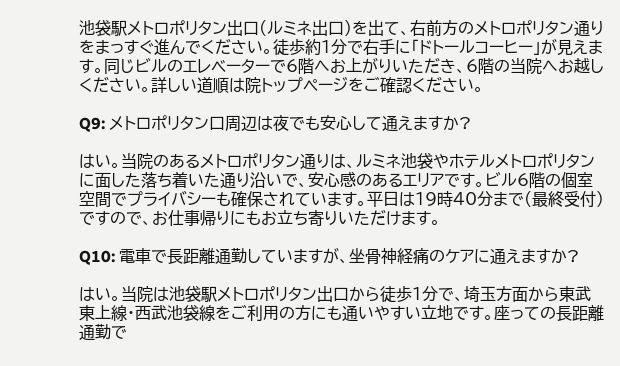池袋駅メトロポリタン出口(ルミネ出口)を出て、右前方のメトロポリタン通りをまっすぐ進んでください。徒歩約1分で右手に「ドトールコーヒー」が見えます。同じビルのエレベーターで6階へお上がりいただき、6階の当院へお越しください。詳しい道順は院トップページをご確認ください。

Q9: メトロポリタン口周辺は夜でも安心して通えますか?

はい。当院のあるメトロポリタン通りは、ルミネ池袋やホテルメトロポリタンに面した落ち着いた通り沿いで、安心感のあるエリアです。ビル6階の個室空間でプライバシーも確保されています。平日は19時40分まで(最終受付)ですので、お仕事帰りにもお立ち寄りいただけます。

Q10: 電車で長距離通勤していますが、坐骨神経痛のケアに通えますか?

はい。当院は池袋駅メトロポリタン出口から徒歩1分で、埼玉方面から東武東上線・西武池袋線をご利用の方にも通いやすい立地です。座っての長距離通勤で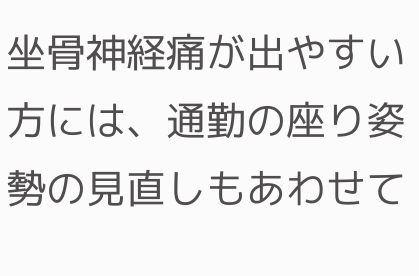坐骨神経痛が出やすい方には、通勤の座り姿勢の見直しもあわせて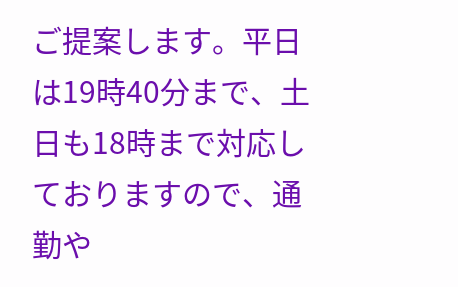ご提案します。平日は19時40分まで、土日も18時まで対応しておりますので、通勤や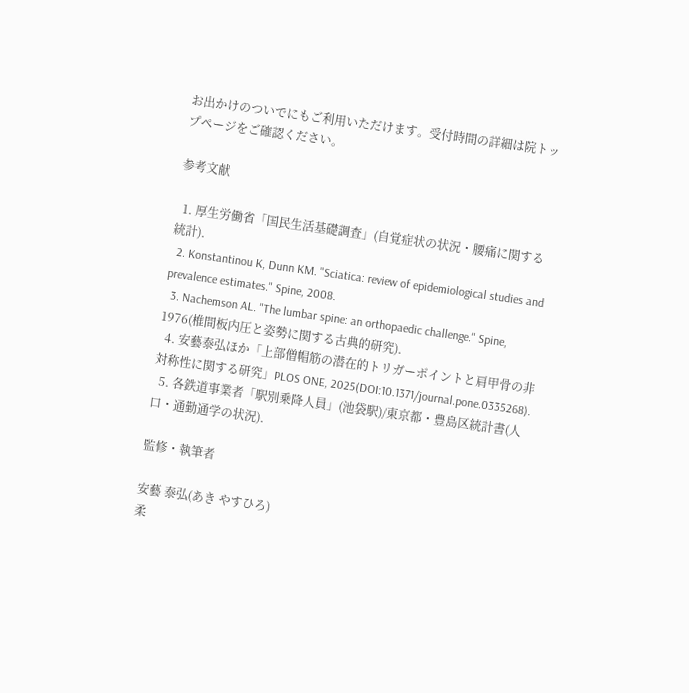お出かけのついでにもご利用いただけます。受付時間の詳細は院トップページをご確認ください。

参考文献

  1. 厚生労働省「国民生活基礎調査」(自覚症状の状況・腰痛に関する統計).
  2. Konstantinou K, Dunn KM. "Sciatica: review of epidemiological studies and prevalence estimates." Spine, 2008.
  3. Nachemson AL. "The lumbar spine: an orthopaedic challenge." Spine, 1976(椎間板内圧と姿勢に関する古典的研究).
  4. 安藝泰弘ほか「上部僧帽筋の潜在的トリガーポイントと肩甲骨の非対称性に関する研究」PLOS ONE, 2025(DOI:10.1371/journal.pone.0335268).
  5. 各鉄道事業者「駅別乗降人員」(池袋駅)/東京都・豊島区統計書(人口・通勤通学の状況).

監修・執筆者

安藝 泰弘(あき やすひろ)
柔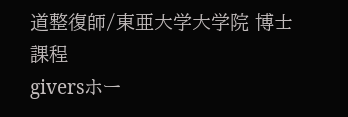道整復師/東亜大学大学院 博士課程
giversホー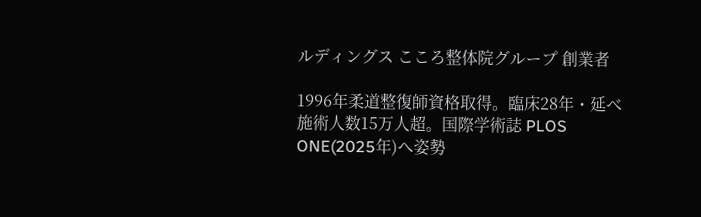ルディングス こころ整体院グループ 創業者

1996年柔道整復師資格取得。臨床28年・延べ施術人数15万人超。国際学術誌 PLOS ONE(2025年)へ姿勢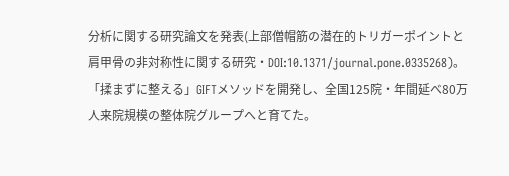分析に関する研究論文を発表(上部僧帽筋の潜在的トリガーポイントと肩甲骨の非対称性に関する研究・DOI:10.1371/journal.pone.0335268)。「揉まずに整える」GIFTメソッドを開発し、全国125院・年間延べ80万人来院規模の整体院グループへと育てた。